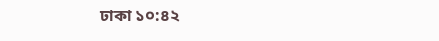ঢাকা ১০:৪২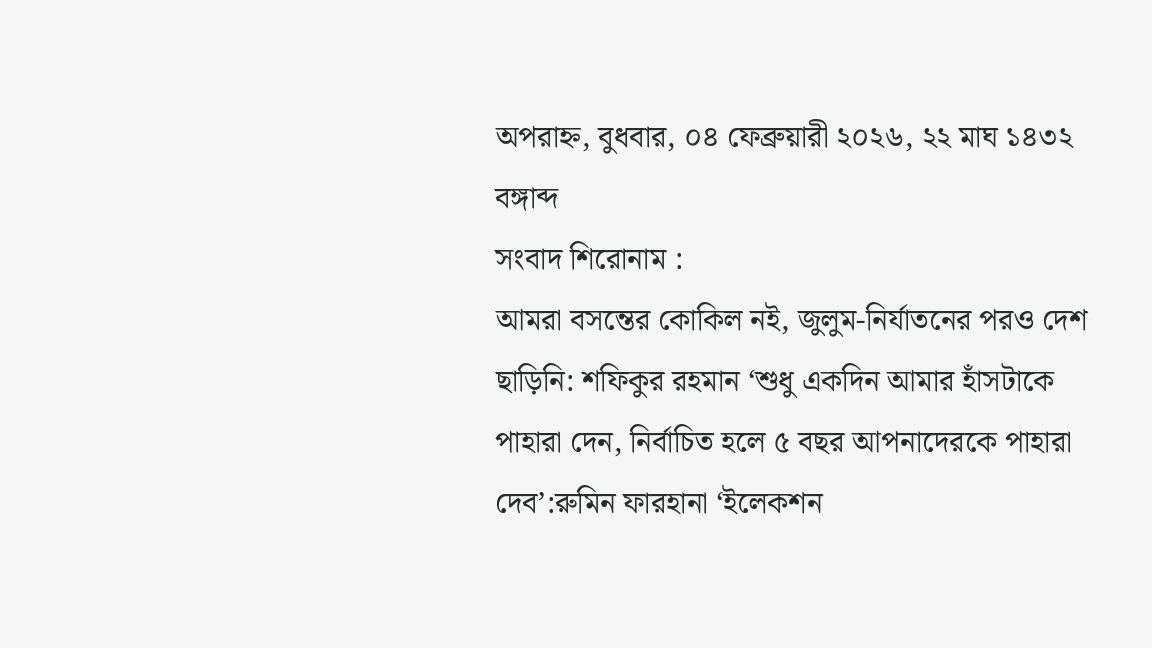অপরাহ্ন, বুধবার, ০৪ ফেব্রুয়ারী ২০২৬, ২২ মাঘ ১৪৩২ বঙ্গাব্দ
সংবাদ শিরোনাম :
আমরা বসন্তের কোকিল নই, জুলুম-নির্যাতনের পরও দেশ ছাড়িনি: শফিকুর রহমান ‘শুধু একদিন আমার হাঁসটাকে পাহারা দেন, নির্বাচিত হলে ৫ বছর আপনাদেরকে পাহারা দেব’:রুমিন ফারহানা ‘ইলেকশন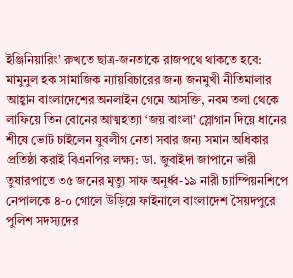ইঞ্জিনিয়ারিং’ রুখতে ছাত্র-জনতাকে রাজপথে থাকতে হবে: মামুনুল হক সামাজিক ন্যায়বিচারের জন্য জনমুখী নীতিমালার আহ্বান বাংলাদেশের অনলাইন গেমে আসক্তি, নবম তলা থেকে লাফিয়ে তিন বোনের আত্মহত্যা ‘জয় বাংলা’ স্লোগান দিয়ে ধানের শীষে ভোট চাইলেন যুবলীগ নেতা সবার জন্য সমান অধিকার প্রতিষ্ঠা করাই বিএনপির লক্ষ্য: ডা. জুবাইদা জাপানে ভারী তুষারপাতে ৩৫ জনের মৃত্যু সাফ অনূর্ধ্ব-১৯ নারী চ্যাম্পিয়নশিপে নেপালকে ৪-০ গোলে উড়িয়ে ফাইনালে বাংলাদেশ সৈয়দপুরে পুলিশ সদস্যদের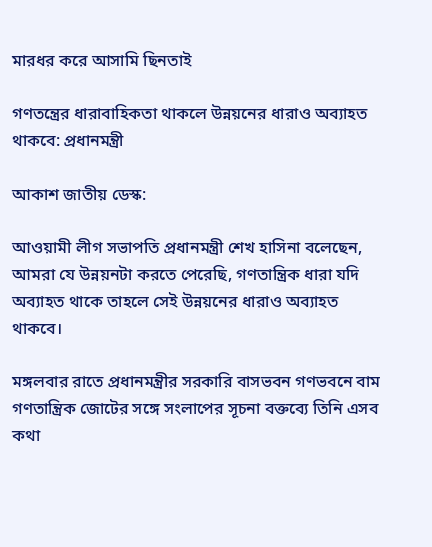মারধর করে আসামি ছিনতাই

গণতন্ত্রের ধারাবাহিকতা থাকলে উন্নয়নের ধারাও অব্যাহত থাকবে: প্রধানমন্ত্রী

আকাশ জাতীয় ডেস্ক:

আওয়ামী লীগ সভাপতি প্রধানমন্ত্রী শেখ হাসিনা বলেছেন, আমরা যে উন্নয়নটা করতে পেরেছি, গণতান্ত্রিক ধারা যদি অব্যাহত থাকে তাহলে সেই উন্নয়নের ধারাও অব্যাহত থাকবে।

মঙ্গলবার রাতে প্রধানমন্ত্রীর সরকারি বাসভবন গণভবনে বাম গণতান্ত্রিক জোটের সঙ্গে সংলাপের সূচনা বক্তব্যে তিনি এসব কথা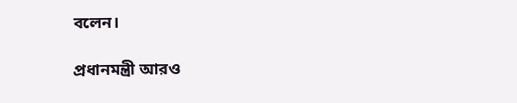বলেন।

প্রধানমন্ত্রী আরও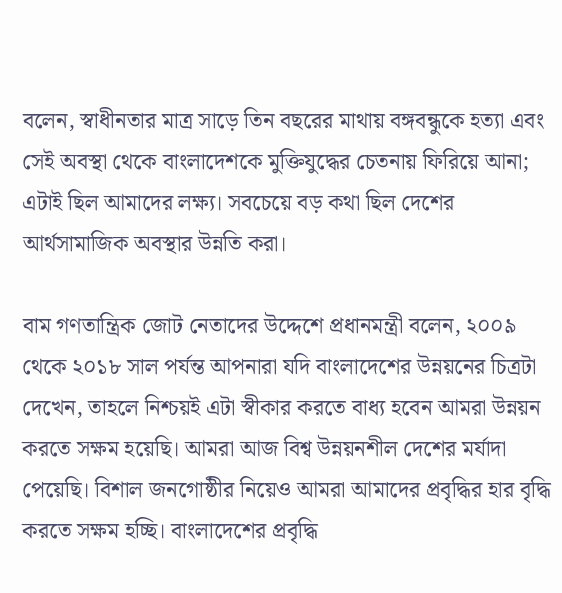বলেন, স্বাধীনতার মাত্র সাড়ে তিন বছরের মাথায় বঙ্গবন্ধুকে হত্যা এবং সেই অবস্থা থেকে বাংলাদেশকে মুক্তিযুদ্ধের চেতনায় ফিরিয়ে আনা; এটাই ছিল আমাদের লক্ষ্য। সবচেয়ে বড় কথা ছিল দেশের আর্থসামাজিক অবস্থার উন্নতি করা।

বাম গণতান্ত্রিক জোট নেতাদের উদ্দেশে প্রধানমন্ত্রী বলেন, ২০০৯ থেকে ২০১৮ সাল পর্যন্ত আপনারা যদি বাংলাদেশের উন্নয়নের চিত্রটা দেখেন, তাহলে নিশ্চয়ই এটা স্বীকার করতে বাধ্য হবেন আমরা উন্নয়ন করতে সক্ষম হয়েছি। আমরা আজ বিশ্ব উন্নয়নশীল দেশের মর্যাদা পেয়েছি। বিশাল জনগোষ্ঠীর নিয়েও আমরা আমাদের প্রবৃদ্ধির হার বৃদ্ধি করতে সক্ষম হচ্ছি। বাংলাদেশের প্রবৃদ্ধি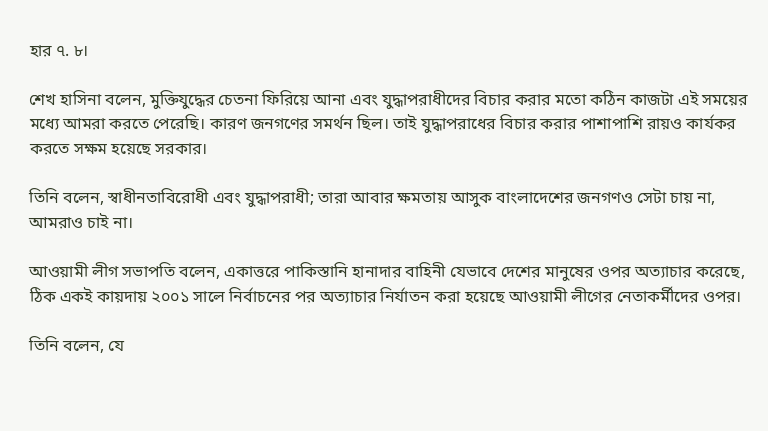হার ৭. ৮।

শেখ হাসিনা বলেন, মুক্তিযুদ্ধের চেতনা ফিরিয়ে আনা এবং যুদ্ধাপরাধীদের বিচার করার মতো কঠিন কাজটা এই সময়ের মধ্যে আমরা করতে পেরেছি। কারণ জনগণের সমর্থন ছিল। তাই যুদ্ধাপরাধের বিচার করার পাশাপাশি রায়ও কার্যকর করতে সক্ষম হয়েছে সরকার।

তিনি বলেন, স্বাধীনতাবিরোধী এবং যুদ্ধাপরাধী; তারা আবার ক্ষমতায় আসুক বাংলাদেশের জনগণও সেটা চায় না, আমরাও চাই না।

আওয়ামী লীগ সভাপতি বলেন, একাত্তরে পাকিস্তানি হানাদার বাহিনী যেভাবে দেশের মানুষের ওপর অত্যাচার করেছে, ঠিক একই কায়দায় ২০০১ সালে নির্বাচনের পর অত্যাচার নির্যাতন করা হয়েছে আওয়ামী লীগের নেতাকর্মীদের ওপর।

তিনি বলেন, যে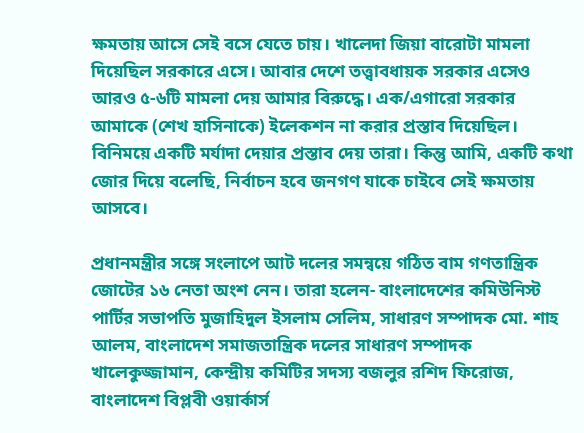ক্ষমতায় আসে সেই বসে যেতে চায়। খালেদা জিয়া বারোটা মামলা দিয়েছিল সরকারে এসে। আবার দেশে তত্ত্বাবধায়ক সরকার এসেও আরও ৫-৬টি মামলা দেয় আমার বিরুদ্ধে। এক/এগারো সরকার আমাকে (শেখ হাসিনাকে) ইলেকশন না করার প্রস্তাব দিয়েছিল। বিনিময়ে একটি মর্যাদা দেয়ার প্রস্তাব দেয় তারা। কিন্তু আমি, একটি কথা জোর দিয়ে বলেছি, নির্বাচন হবে জনগণ যাকে চাইবে সেই ক্ষমতায় আসবে।

প্রধানমন্ত্রীর সঙ্গে সংলাপে আট দলের সমন্বয়ে গঠিত বাম গণতান্ত্রিক জোটের ১৬ নেতা অংশ নেন। তারা হলেন- বাংলাদেশের কমিউনিস্ট পার্টির সভাপতি মুজাহিদুল ইসলাম সেলিম, সাধারণ সম্পাদক মো. শাহ আলম, বাংলাদেশ সমাজতান্ত্রিক দলের সাধারণ সম্পাদক খালেকুজ্জামান, কেন্দ্রীয় কমিটির সদস্য বজলুর রশিদ ফিরোজ, বাংলাদেশ বিপ্লবী ওয়ার্কার্স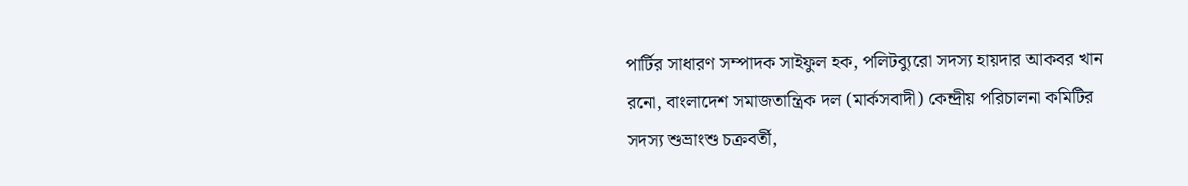পার্টির সাধারণ সম্পাদক সাইফুল হক, পলিটব্যুরো সদস্য হায়দার আকবর খান রনো, বাংলাদেশ সমাজতান্ত্রিক দল (মার্কসবাদী) কেন্দ্রীয় পরিচালনা কমিটির সদস্য শুভ্রাংশু চক্রবর্তী,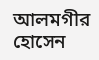আলমগীর হোসেন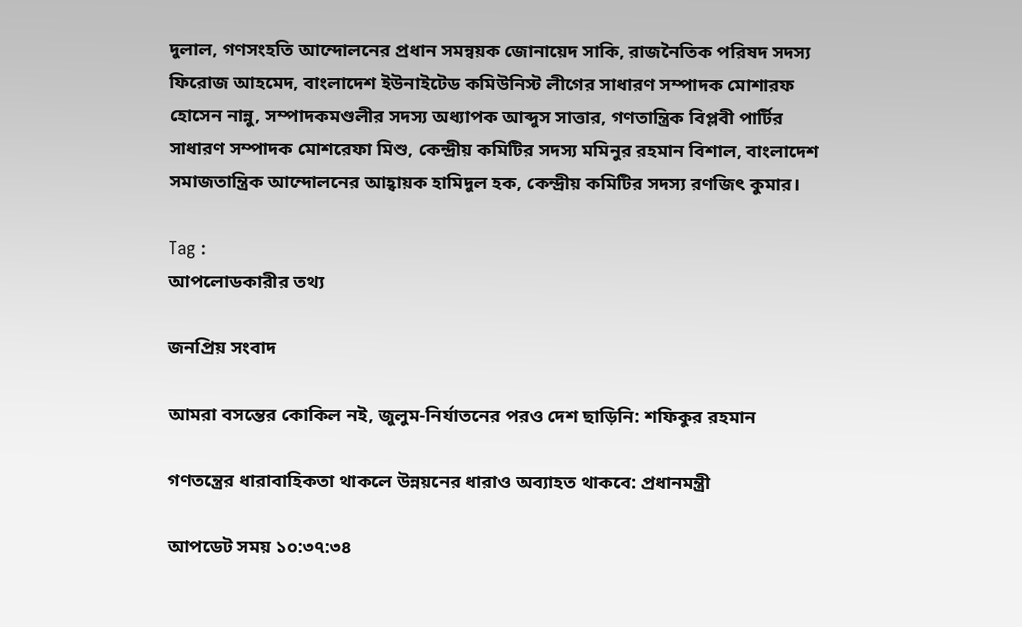দুলাল, গণসংহতি আন্দোলনের প্রধান সমন্বয়ক জোনায়েদ সাকি, রাজনৈতিক পরিষদ সদস্য ফিরোজ আহমেদ, বাংলাদেশ ইউনাইটেড কমিউনিস্ট লীগের সাধারণ সম্পাদক মোশারফ হোসেন নান্নু, সম্পাদকমণ্ডলীর সদস্য অধ্যাপক আব্দুস সাত্তার, গণতান্ত্রিক বিপ্লবী পার্টির সাধারণ সম্পাদক মোশরেফা মিশু, কেন্দ্রীয় কমিটির সদস্য মমিনুর রহমান বিশাল, বাংলাদেশ সমাজতান্ত্রিক আন্দোলনের আহ্বায়ক হামিদুল হক, কেন্দ্রীয় কমিটির সদস্য রণজিৎ কুমার।

Tag :
আপলোডকারীর তথ্য

জনপ্রিয় সংবাদ

আমরা বসন্তের কোকিল নই, জুলুম-নির্যাতনের পরও দেশ ছাড়িনি: শফিকুর রহমান

গণতন্ত্রের ধারাবাহিকতা থাকলে উন্নয়নের ধারাও অব্যাহত থাকবে: প্রধানমন্ত্রী

আপডেট সময় ১০:৩৭:৩৪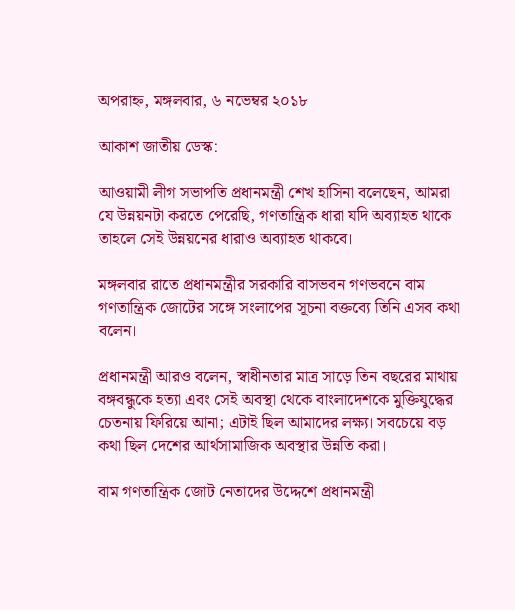অপরাহ্ন, মঙ্গলবার, ৬ নভেম্বর ২০১৮

আকাশ জাতীয় ডেস্ক:

আওয়ামী লীগ সভাপতি প্রধানমন্ত্রী শেখ হাসিনা বলেছেন, আমরা যে উন্নয়নটা করতে পেরেছি, গণতান্ত্রিক ধারা যদি অব্যাহত থাকে তাহলে সেই উন্নয়নের ধারাও অব্যাহত থাকবে।

মঙ্গলবার রাতে প্রধানমন্ত্রীর সরকারি বাসভবন গণভবনে বাম গণতান্ত্রিক জোটের সঙ্গে সংলাপের সূচনা বক্তব্যে তিনি এসব কথা বলেন।

প্রধানমন্ত্রী আরও বলেন, স্বাধীনতার মাত্র সাড়ে তিন বছরের মাথায় বঙ্গবন্ধুকে হত্যা এবং সেই অবস্থা থেকে বাংলাদেশকে মুক্তিযুদ্ধের চেতনায় ফিরিয়ে আনা; এটাই ছিল আমাদের লক্ষ্য। সবচেয়ে বড় কথা ছিল দেশের আর্থসামাজিক অবস্থার উন্নতি করা।

বাম গণতান্ত্রিক জোট নেতাদের উদ্দেশে প্রধানমন্ত্রী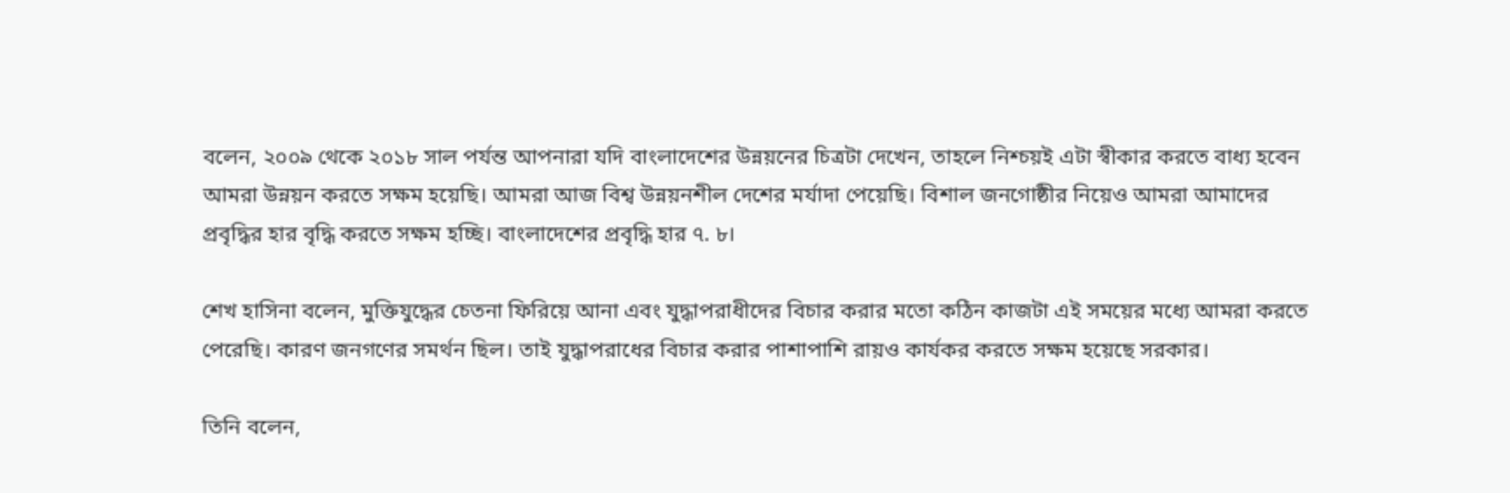বলেন, ২০০৯ থেকে ২০১৮ সাল পর্যন্ত আপনারা যদি বাংলাদেশের উন্নয়নের চিত্রটা দেখেন, তাহলে নিশ্চয়ই এটা স্বীকার করতে বাধ্য হবেন আমরা উন্নয়ন করতে সক্ষম হয়েছি। আমরা আজ বিশ্ব উন্নয়নশীল দেশের মর্যাদা পেয়েছি। বিশাল জনগোষ্ঠীর নিয়েও আমরা আমাদের প্রবৃদ্ধির হার বৃদ্ধি করতে সক্ষম হচ্ছি। বাংলাদেশের প্রবৃদ্ধি হার ৭. ৮।

শেখ হাসিনা বলেন, মুক্তিযুদ্ধের চেতনা ফিরিয়ে আনা এবং যুদ্ধাপরাধীদের বিচার করার মতো কঠিন কাজটা এই সময়ের মধ্যে আমরা করতে পেরেছি। কারণ জনগণের সমর্থন ছিল। তাই যুদ্ধাপরাধের বিচার করার পাশাপাশি রায়ও কার্যকর করতে সক্ষম হয়েছে সরকার।

তিনি বলেন,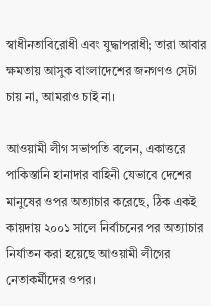স্বাধীনতাবিরোধী এবং যুদ্ধাপরাধী; তারা আবার ক্ষমতায় আসুক বাংলাদেশের জনগণও সেটা চায় না, আমরাও চাই না।

আওয়ামী লীগ সভাপতি বলেন, একাত্তরে পাকিস্তানি হানাদার বাহিনী যেভাবে দেশের মানুষের ওপর অত্যাচার করেছে, ঠিক একই কায়দায় ২০০১ সালে নির্বাচনের পর অত্যাচার নির্যাতন করা হয়েছে আওয়ামী লীগের নেতাকর্মীদের ওপর।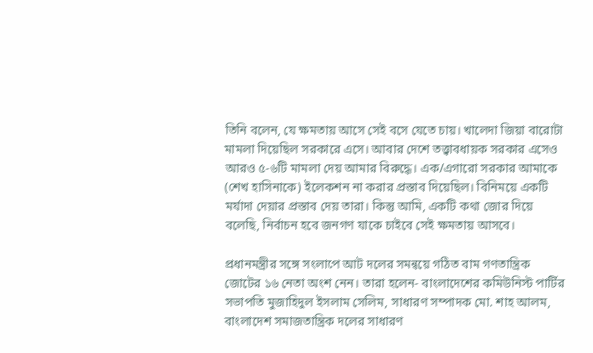তিনি বলেন, যে ক্ষমতায় আসে সেই বসে যেতে চায়। খালেদা জিয়া বারোটা মামলা দিয়েছিল সরকারে এসে। আবার দেশে তত্ত্বাবধায়ক সরকার এসেও আরও ৫-৬টি মামলা দেয় আমার বিরুদ্ধে। এক/এগারো সরকার আমাকে (শেখ হাসিনাকে) ইলেকশন না করার প্রস্তাব দিয়েছিল। বিনিময়ে একটি মর্যাদা দেয়ার প্রস্তাব দেয় তারা। কিন্তু আমি, একটি কথা জোর দিয়ে বলেছি, নির্বাচন হবে জনগণ যাকে চাইবে সেই ক্ষমতায় আসবে।

প্রধানমন্ত্রীর সঙ্গে সংলাপে আট দলের সমন্বয়ে গঠিত বাম গণতান্ত্রিক জোটের ১৬ নেতা অংশ নেন। তারা হলেন- বাংলাদেশের কমিউনিস্ট পার্টির সভাপতি মুজাহিদুল ইসলাম সেলিম, সাধারণ সম্পাদক মো. শাহ আলম, বাংলাদেশ সমাজতান্ত্রিক দলের সাধারণ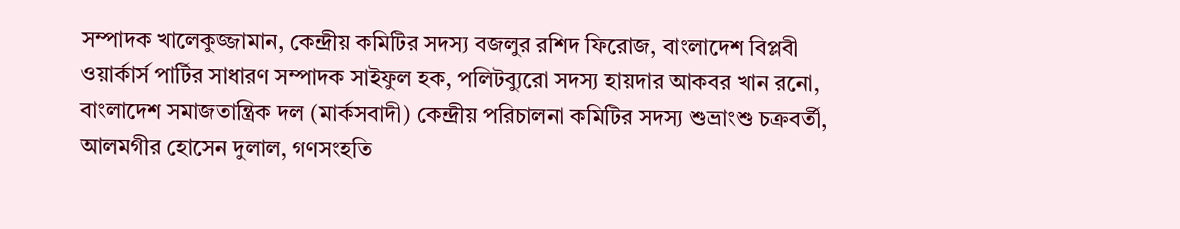সম্পাদক খালেকুজ্জামান, কেন্দ্রীয় কমিটির সদস্য বজলুর রশিদ ফিরোজ, বাংলাদেশ বিপ্লবী ওয়ার্কার্স পার্টির সাধারণ সম্পাদক সাইফুল হক, পলিটব্যুরো সদস্য হায়দার আকবর খান রনো, বাংলাদেশ সমাজতান্ত্রিক দল (মার্কসবাদী) কেন্দ্রীয় পরিচালনা কমিটির সদস্য শুভ্রাংশু চক্রবর্তী, আলমগীর হোসেন দুলাল, গণসংহতি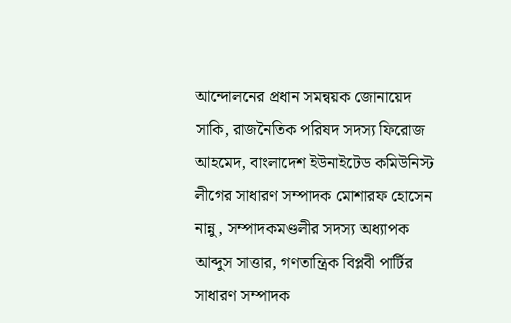আন্দোলনের প্রধান সমন্বয়ক জোনায়েদ সাকি, রাজনৈতিক পরিষদ সদস্য ফিরোজ আহমেদ, বাংলাদেশ ইউনাইটেড কমিউনিস্ট লীগের সাধারণ সম্পাদক মোশারফ হোসেন নান্নু, সম্পাদকমণ্ডলীর সদস্য অধ্যাপক আব্দুস সাত্তার, গণতান্ত্রিক বিপ্লবী পার্টির সাধারণ সম্পাদক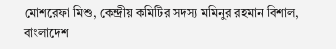মোশরেফা মিশু, কেন্দ্রীয় কমিটির সদস্য মমিনুর রহমান বিশাল, বাংলাদেশ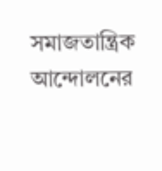সমাজতান্ত্রিক আন্দোলনের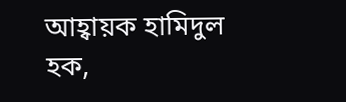আহ্বায়ক হামিদুল হক,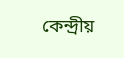কেন্দ্রীয়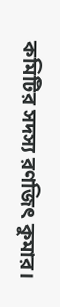কমিটির সদস্য রণজিৎ কুমার।